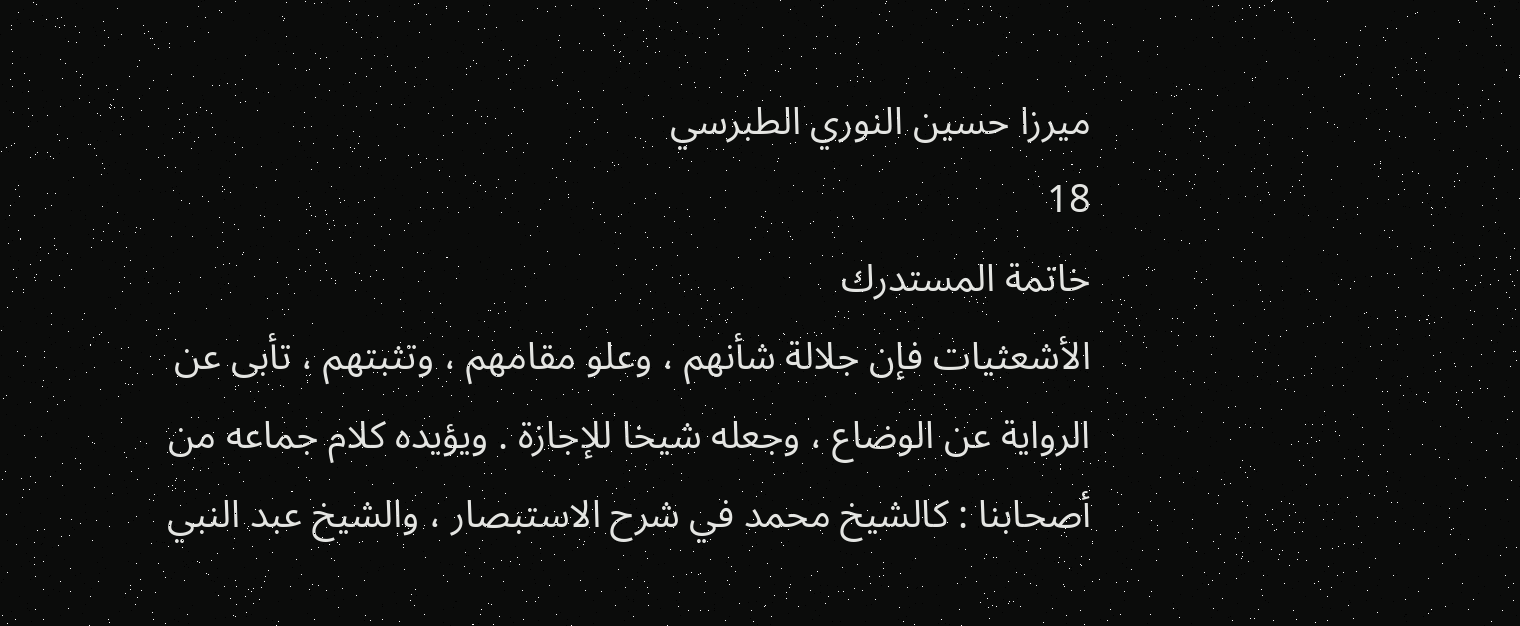ميرزا حسين النوري الطبرسي
18
خاتمة المستدرك
الأشعثيات فإن جلالة شأنهم ، وعلو مقامهم ، وتثبتهم ، تأبى عن الرواية عن الوضاع ، وجعله شيخا للإجازة . ويؤيده كلام جماعه من أصحابنا : كالشيخ محمد في شرح الاستبصار ، والشيخ عبد النبي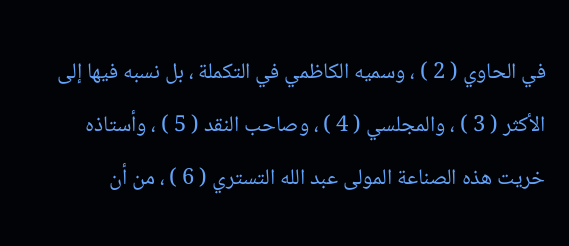في الحاوي ( 2 ) ، وسميه الكاظمي في التكملة ، بل نسبه فيها إلى الأكثر ( 3 ) ، والمجلسي ( 4 ) ، وصاحب النقد ( 5 ) ، وأستاذه خريت هذه الصناعة المولى عبد الله التستري ( 6 ) ، من أن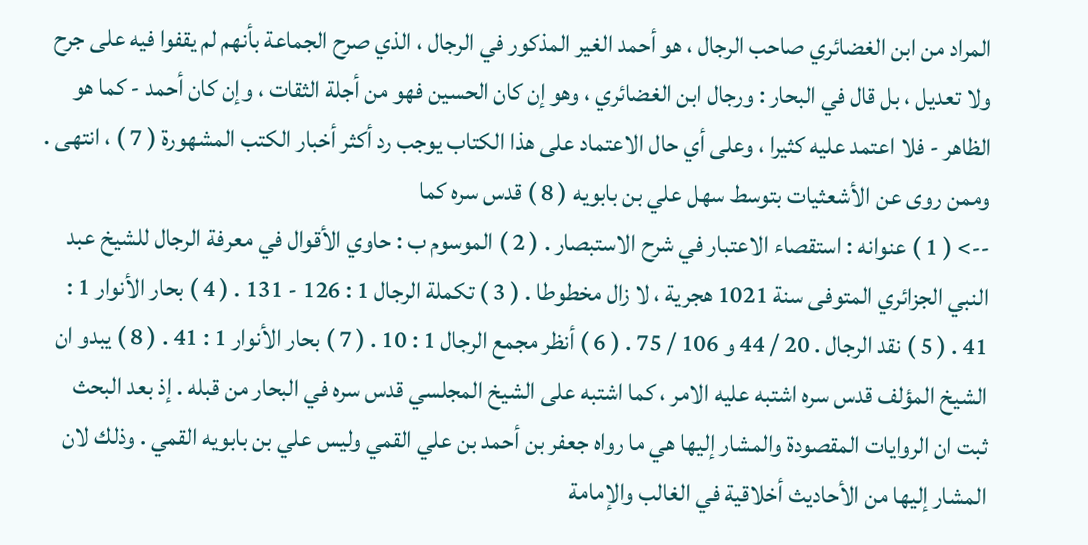المراد من ابن الغضائري صاحب الرجال ، هو أحمد الغير المذكور في الرجال ، الذي صرح الجماعة بأنهم لم يقفوا فيه على جرح ولا تعديل ، بل قال في البحار : ورجال ابن الغضائري ، وهو إن كان الحسين فهو من أجلة الثقات ، وإن كان أحمد - كما هو الظاهر - فلا اعتمد عليه كثيرا ، وعلى أي حال الاعتماد على هذا الكتاب يوجب رد أكثر أخبار الكتب المشهورة ( 7 ) ، انتهى . وممن روى عن الأشعثيات بتوسط سهل علي بن بابويه ( 8 ) قدس سره كما
--> ( 1 ) عنوانه : استقصاء الاعتبار في شرح الاستبصار . ( 2 ) الموسوم ب : حاوي الأقوال في معرفة الرجال للشيخ عبد النبي الجزائري المتوفى سنة 1021 هجرية ، لا زال مخطوطا . ( 3 ) تكملة الرجال 1 : 126 - 131 . ( 4 ) بحار الأنوار 1 : 41 . ( 5 ) نقد الرجال . 20 / 44 و 106 / 75 . ( 6 ) أنظر مجمع الرجال 1 : 10 . ( 7 ) بحار الأنوار 1 : 41 . ( 8 ) يبدو ان الشيخ المؤلف قدس سره اشتبه عليه الامر ، كما اشتبه على الشيخ المجلسي قدس سره في البحار من قبله . إذ بعد البحث ثبت ان الروايات المقصودة والمشار إليها هي ما رواه جعفر بن أحمد بن علي القمي وليس علي بن بابويه القمي . وذلك لان المشار إليها من الأحاديث أخلاقية في الغالب والإمامة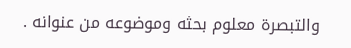والتبصرة معلوم بحثه وموضوعه من عنوانه .